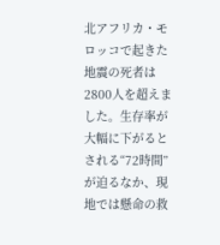北アフリカ・モロッコで起きた地震の死者は2800人を超えました。生存率が大幅に下がるとされる“72時間”が迫るなか、現地では懸命の救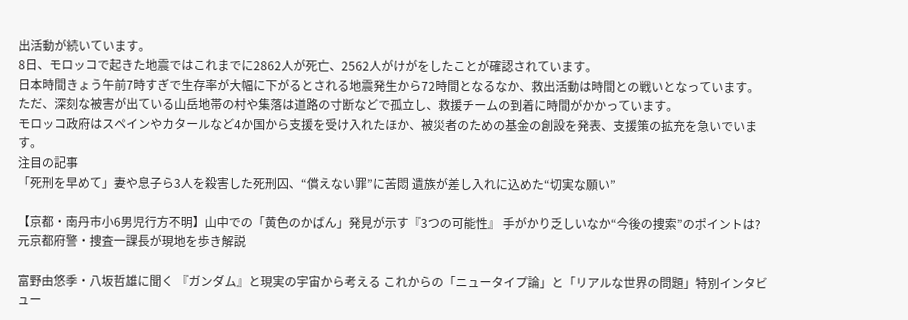出活動が続いています。
8日、モロッコで起きた地震ではこれまでに2862人が死亡、2562人がけがをしたことが確認されています。
日本時間きょう午前7時すぎで生存率が大幅に下がるとされる地震発生から72時間となるなか、救出活動は時間との戦いとなっています。ただ、深刻な被害が出ている山岳地帯の村や集落は道路の寸断などで孤立し、救援チームの到着に時間がかかっています。
モロッコ政府はスペインやカタールなど4か国から支援を受け入れたほか、被災者のための基金の創設を発表、支援策の拡充を急いでいます。
注目の記事
「死刑を早めて」妻や息子ら3人を殺害した死刑囚、“償えない罪”に苦悶 遺族が差し入れに込めた“切実な願い”

【京都・南丹市小6男児行方不明】山中での「黄色のかばん」発見が示す『3つの可能性』 手がかり乏しいなか“今後の捜索”のポイントは?元京都府警・捜査一課長が現地を歩き解説

富野由悠季・八坂哲雄に聞く 『ガンダム』と現実の宇宙から考える これからの「ニュータイプ論」と「リアルな世界の問題」特別インタビュー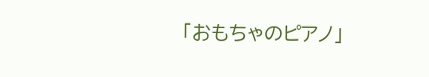「おもちゃのピアノ」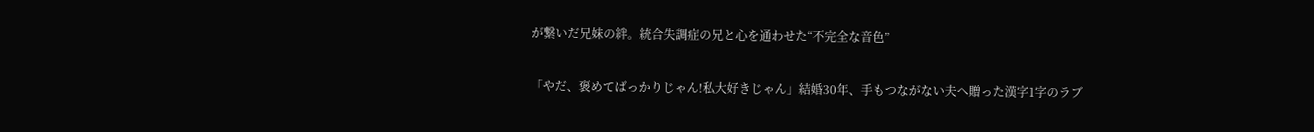が繋いだ兄妹の絆。統合失調症の兄と心を通わせた“不完全な音色”

「やだ、褒めてばっかりじゃん!私大好きじゃん」結婚30年、手もつながない夫へ贈った漢字1字のラブ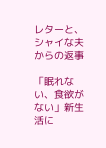レターと、シャイな夫からの返事

「眠れない、食欲がない」新生活に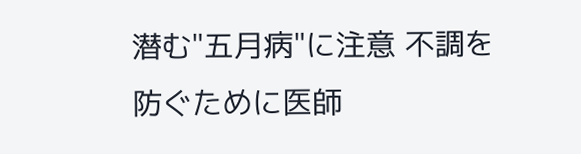潜む"五月病"に注意 不調を防ぐために医師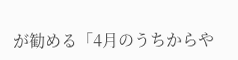が勧める「4月のうちからや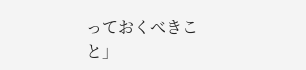っておくべきこと」